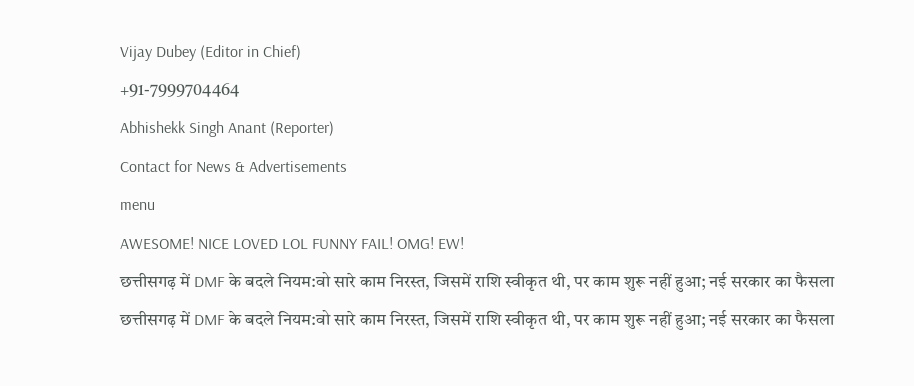Vijay Dubey (Editor in Chief)
+91-7999704464
Abhishekk Singh Anant (Reporter)
Contact for News & Advertisements
menu
AWESOME! NICE LOVED LOL FUNNY FAIL! OMG! EW!
छत्तीसगढ़ में DMF के बदले नियम:वो सारे काम निरस्त, जिसमें राशि स्वीकृत थी, पर काम शुरू नहीं हुआ; नई सरकार का फैसला
छत्तीसगढ़ में DMF के बदले नियम:वो सारे काम निरस्त, जिसमें राशि स्वीकृत थी, पर काम शुरू नहीं हुआ; नई सरकार का फैसला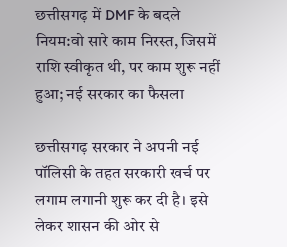छत्तीसगढ़ में DMF के बदले नियम:वो सारे काम निरस्त, जिसमें राशि स्वीकृत थी, पर काम शुरू नहीं हुआ; नई सरकार का फैसला

छत्तीसगढ़ सरकार ने अपनी नई पॉलिसी के तहत सरकारी खर्च पर लगाम लगानी शुरू कर दी है। इसे लेकर शासन की ओर से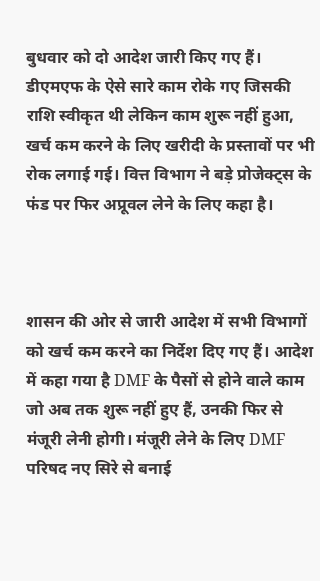बुधवार को दो आदेश जारी किए गए हैं। डीएमएफ के ऐसे सारे काम रोके गए जिसकी राशि स्वीकृत थी लेकिन काम शुरू नहीं हुआ, खर्च कम करने के लिए खरीदी के प्रस्तावों पर भी रोक लगाई गई। वित्त विभाग ने बड़े प्रोजेक्ट्स के फंड पर फिर अप्रूवल लेने के लिए कहा है।



शासन की ओर से जारी आदेश में सभी विभागों को खर्च कम करने का निर्देश दिए गए हैं। आदेश में कहा गया है DMF के पैसों से होने वाले काम जो अब तक शुरू नहीं हुए हैं, उनकी फिर से मंजूरी लेनी होगी। मंजूरी लेने के लिए DMF परिषद नए सिरे से बनाई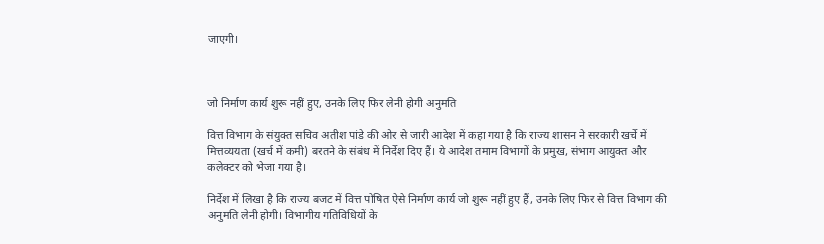जाएगी।



जो निर्माण कार्य शुरू नहीं हुए, उनके लिए फिर लेनी होगी अनुमति

वित्त विभाग के संयुक्त सचिव अतीश पांडे की ओर से जारी आदेश में कहा गया है कि राज्य शासन ने सरकारी खर्चे में मित्तव्ययता (खर्च में कमी) बरतने के संबंध में निर्देश दिए हैं। ये आदेश तमाम विभागों के प्रमुख, संभाग आयुक्त और कलेक्टर को भेजा गया है।

निर्देश में लिखा है कि राज्य बजट में वित्त पोषित ऐसे निर्माण कार्य जो शुरू नहीं हुए हैं, उनके लिए फिर से वित्त विभाग की अनुमति लेनी होगी। विभागीय गतिविधियों के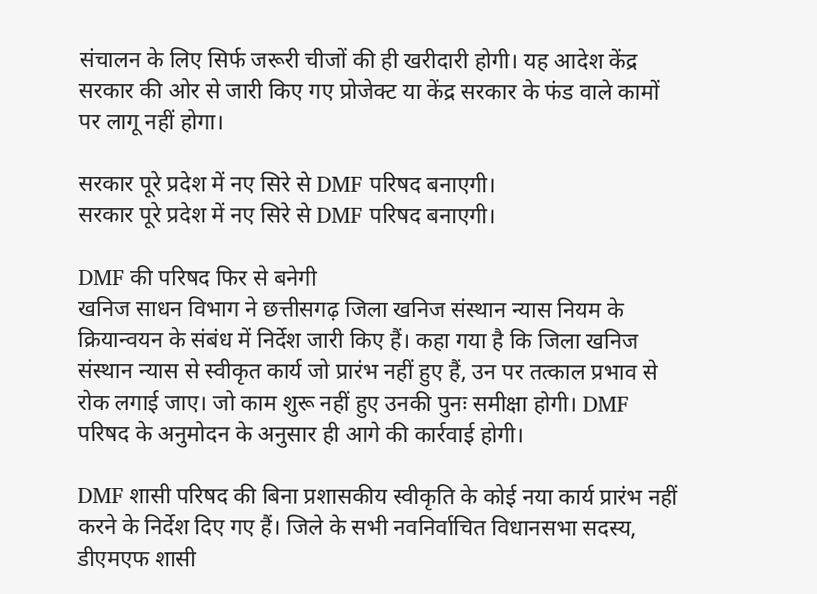संचालन के लिए सिर्फ जरूरी चीजों की ही खरीदारी होगी। यह आदेश केंद्र सरकार की ओर से जारी किए गए प्रोजेक्ट या केंद्र सरकार के फंड वाले कामों पर लागू नहीं होगा।

सरकार पूरे प्रदेश में नए सिरे से DMF परिषद बनाएगी।
सरकार पूरे प्रदेश में नए सिरे से DMF परिषद बनाएगी।

DMF की परिषद फिर से बनेगी
खनिज साधन विभाग ने छत्तीसगढ़ जिला खनिज संस्थान न्यास नियम के क्रियान्वयन के संबंध में निर्देश जारी किए हैं। कहा गया है कि जिला खनिज संस्थान न्यास से स्वीकृत कार्य जो प्रारंभ नहीं हुए हैं, उन पर तत्काल प्रभाव से रोक लगाई जाए। जो काम शुरू नहीं हुए उनकी पुनः समीक्षा होगी। DMF परिषद के अनुमोदन के अनुसार ही आगे की कार्रवाई होगी।

DMF शासी परिषद की बिना प्रशासकीय स्वीकृति के कोई नया कार्य प्रारंभ नहीं करने के निर्देश दिए गए हैं। जिले के सभी नवनिर्वाचित विधानसभा सदस्य, डीएमएफ शासी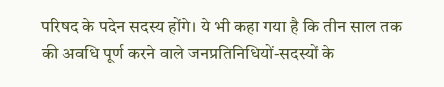परिषद के पदेन सदस्य होंगे। ये भी कहा गया है कि तीन साल तक की अवधि पूर्ण करने वाले जनप्रतिनिधियों-सदस्यों के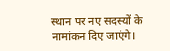स्थान पर नए सदस्यों के नामांकन दिए जाएंगे।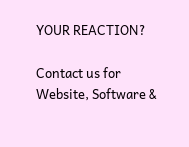YOUR REACTION?

Contact us for Website, Software &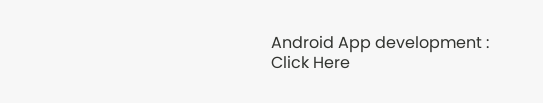Android App development : Click Here